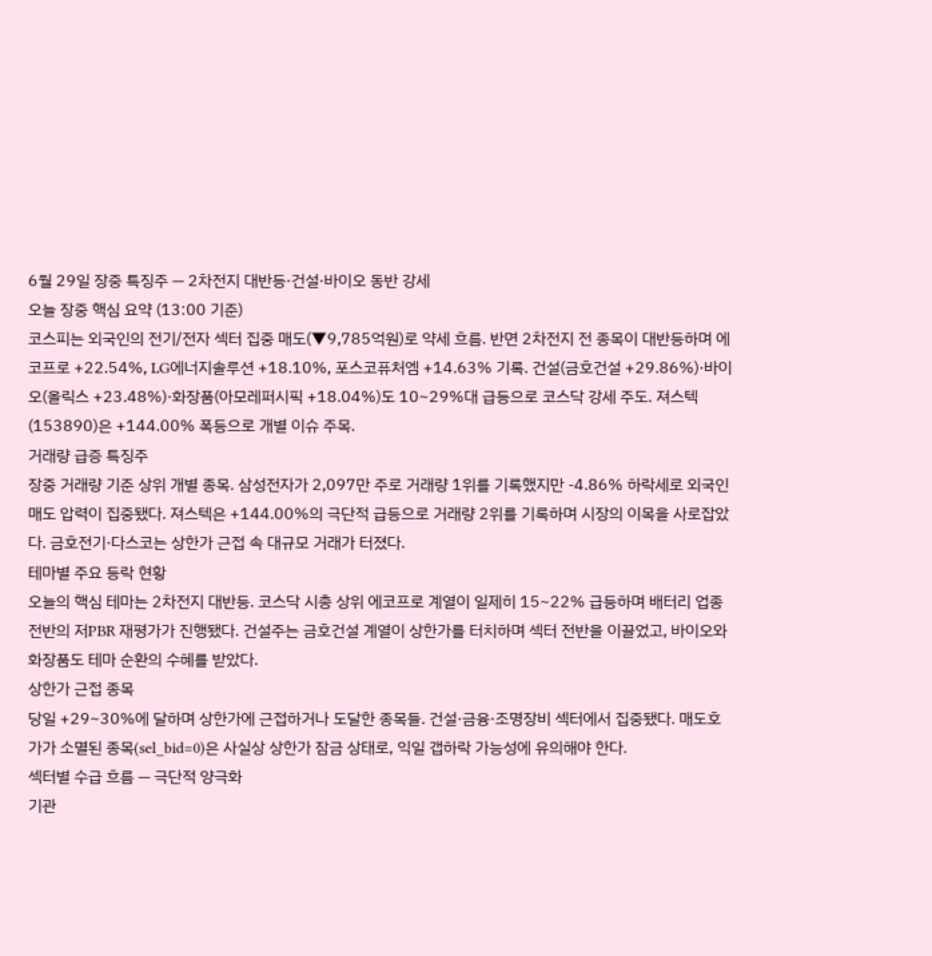6월 29일 장중 특징주 — 2차전지 대반등·건설·바이오 동반 강세
오늘 장중 핵심 요약 (13:00 기준)
코스피는 외국인의 전기/전자 섹터 집중 매도(▼9,785억원)로 약세 흐름. 반면 2차전지 전 종목이 대반등하며 에코프로 +22.54%, LG에너지솔루션 +18.10%, 포스코퓨처엠 +14.63% 기록. 건설(금호건설 +29.86%)·바이오(올릭스 +23.48%)·화장품(아모레퍼시픽 +18.04%)도 10~29%대 급등으로 코스닥 강세 주도. 져스텍(153890)은 +144.00% 폭등으로 개별 이슈 주목.
거래량 급증 특징주
장중 거래량 기준 상위 개별 종목. 삼성전자가 2,097만 주로 거래량 1위를 기록했지만 -4.86% 하락세로 외국인 매도 압력이 집중됐다. 져스텍은 +144.00%의 극단적 급등으로 거래량 2위를 기록하며 시장의 이목을 사로잡았다. 금호전기·다스코는 상한가 근접 속 대규모 거래가 터졌다.
테마별 주요 등락 현황
오늘의 핵심 테마는 2차전지 대반등. 코스닥 시총 상위 에코프로 계열이 일제히 15~22% 급등하며 배터리 업종 전반의 저PBR 재평가가 진행됐다. 건설주는 금호건설 계열이 상한가를 터치하며 섹터 전반을 이끌었고, 바이오와 화장품도 테마 순환의 수혜를 받았다.
상한가 근접 종목
당일 +29~30%에 달하며 상한가에 근접하거나 도달한 종목들. 건설·금융·조명장비 섹터에서 집중됐다. 매도호가가 소멸된 종목(sel_bid=0)은 사실상 상한가 잠금 상태로, 익일 갭하락 가능성에 유의해야 한다.
섹터별 수급 흐름 — 극단적 양극화
기관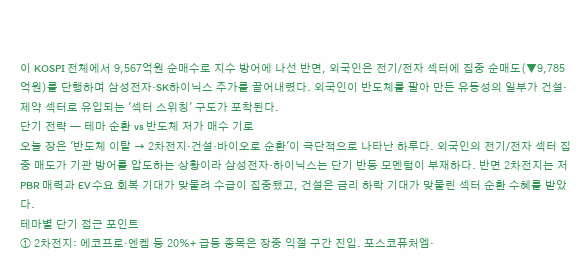이 KOSPI 전체에서 9,567억원 순매수로 지수 방어에 나선 반면, 외국인은 전기/전자 섹터에 집중 순매도(▼9,785억원)를 단행하며 삼성전자·SK하이닉스 주가를 끌어내렸다. 외국인이 반도체를 팔아 만든 유동성의 일부가 건설·제약 섹터로 유입되는 '섹터 스위칭' 구도가 포착된다.
단기 전략 — 테마 순환 vs 반도체 저가 매수 기로
오늘 장은 '반도체 이탈 → 2차전지·건설·바이오로 순환'이 극단적으로 나타난 하루다. 외국인의 전기/전자 섹터 집중 매도가 기관 방어를 압도하는 상황이라 삼성전자·하이닉스는 단기 반등 모멘텀이 부재하다. 반면 2차전지는 저PBR 매력과 EV 수요 회복 기대가 맞물려 수급이 집중됐고, 건설은 금리 하락 기대가 맞물린 섹터 순환 수혜를 받았다.
테마별 단기 접근 포인트
① 2차전지: 에코프로·엔켐 등 20%+ 급등 종목은 장중 익절 구간 진입. 포스코퓨처엠·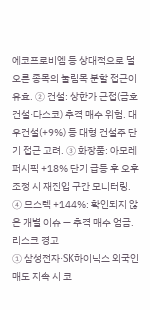에코프로비엠 등 상대적으로 덜 오른 종목의 눌림목 분할 접근이 유효. ② 건설: 상한가 근접(금호건설·다스코) 추격 매수 위험. 대우건설(+9%) 등 대형 건설주 단기 접근 고려. ③ 화장품: 아모레퍼시픽 +18% 단기 급등 후 오후 조정 시 재진입 구간 모니터링. ④ 므스텍 +144%: 확인되지 않은 개별 이슈 — 추격 매수 엄금.
리스크 경고
① 삼성전자·SK하이닉스 외국인 매도 지속 시 코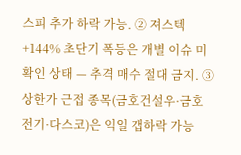스피 추가 하락 가능. ② 져스텍 +144% 초단기 폭등은 개별 이슈 미확인 상태 — 추격 매수 절대 금지. ③ 상한가 근접 종목(금호건설우·금호전기·다스코)은 익일 갭하락 가능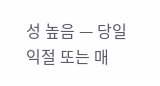성 높음 — 당일 익절 또는 매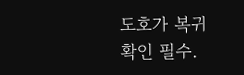도호가 복귀 확인 필수.